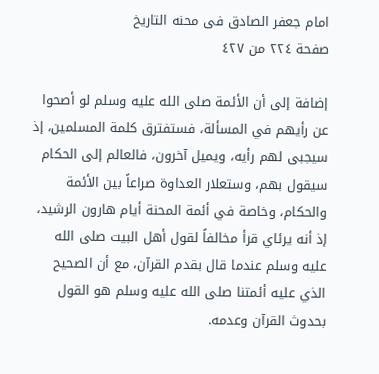امام جعفر الصادق فی محنه التاریخ
صفحة ٢٢٤ من ٤٢٧

إضافة إلى أن الأئمة صلى الله عليه وسلم لو أصحوا عن رأيهم في المسألة، فستفترق كلمة المسلمين، إذ سيجبى لهم رأيه، ويميل آخرون، فالعالم إلى الحكام سيقول بهم، وستعلار العداوة صراعاً بين الأئمة والحكام، وخاصة في أئمة المحنة أيام هارون الرشيد، إذ أنه يرئاي قرأ مخالفاً لقول أهل البيت صلى الله عليه وسلم عندما قال بقدم القرآن، مع أن الصحيح الذي عليه أئمتنا صلى الله عليه وسلم هو القول بحدوث القرآن وعدمه.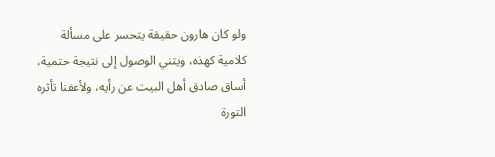ولو كان هارون حقيقة يتحسر على مسألة كلامية كهذه، ويتني الوصول إلى نتيجة حتمية، أساق صادق أهل البيت عن رأيه، ولأعفنا تأثره التورة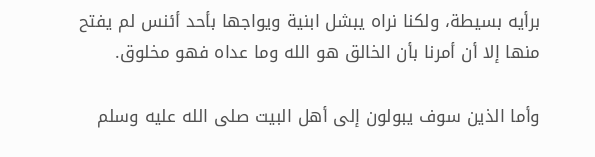برأيه بسيطة، ولكنا نراه يبشل ابنية ويواجها بأحد أئنس لم يفتح منها إلا أن أمرنا بأن الخالق هو الله وما عداه فهو مخلوق.

وأما الذين سوف يبولون إلى أهل البيت صلى الله عليه وسلم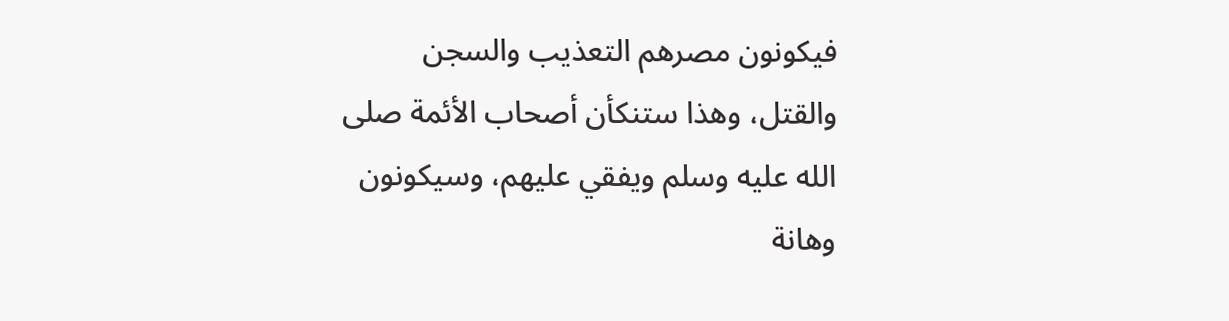فيكونون مصرهم التعذيب والسجن والقتل، وهذا ستنكأن أصحاب الأئمة صلى الله عليه وسلم ويفقي عليهم، وسيكونون وهانة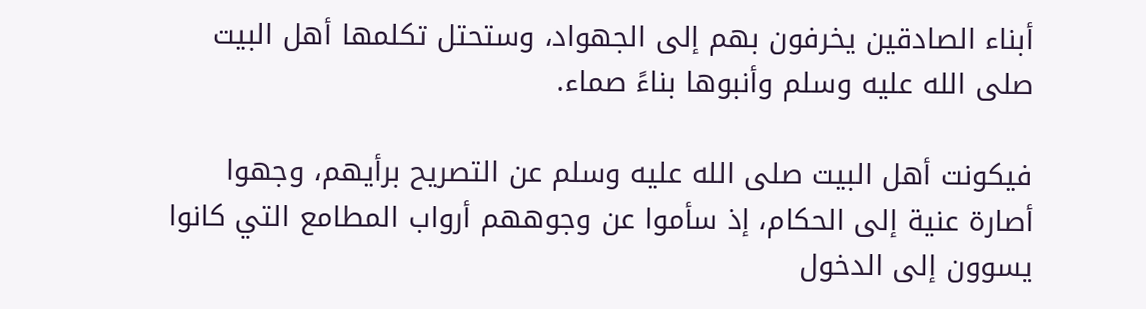أبناء الصادقين يخرفون بهم إلى الجهواد، وستحتل تكلمها أهل البيت صلى الله عليه وسلم وأنبوها بناءً صماء.

فيكونت أهل البيت صلى الله عليه وسلم عن التصريح برأيهم، وجهوا أصارة عنية إلى الحكام، إذ سأموا عن وجوههم أرواب المطامع التي كانوا يسوون إلى الدخول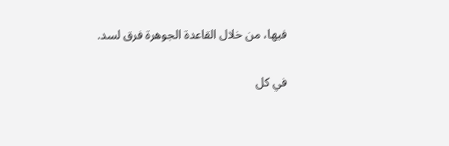فيها، من خلال القاعدة الجوهرة فرق لسد.

في كل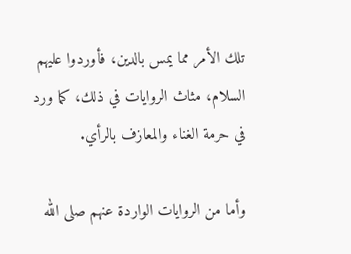تلك الأمر مما يمس بالدين، فأوردوا عليهم السلام، مثاث الروايات في ذلك، كما ورد في حرمة الغناء والمعازف بالرأي.

وأما من الروايات الواردة عنهم صلى الله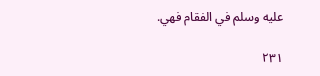عليه وسلم في الفقام فهي.

٢٣١